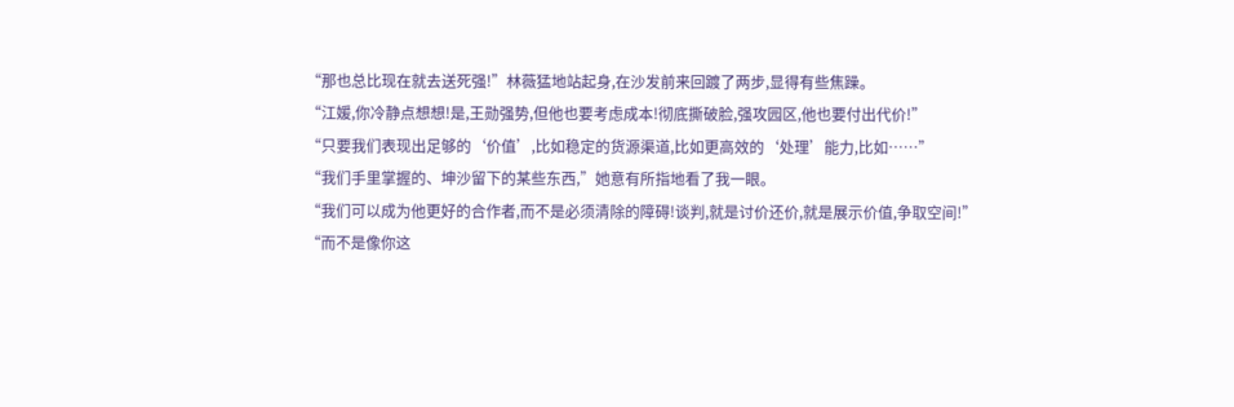“那也总比现在就去送死强!”林薇猛地站起身,在沙发前来回踱了两步,显得有些焦躁。
“江媛,你冷静点想想!是,王勋强势,但他也要考虑成本!彻底撕破脸,强攻园区,他也要付出代价!”
“只要我们表现出足够的‘价值’,比如稳定的货源渠道,比如更高效的‘处理’能力,比如……”
“我们手里掌握的、坤沙留下的某些东西,”她意有所指地看了我一眼。
“我们可以成为他更好的合作者,而不是必须清除的障碍!谈判,就是讨价还价,就是展示价值,争取空间!”
“而不是像你这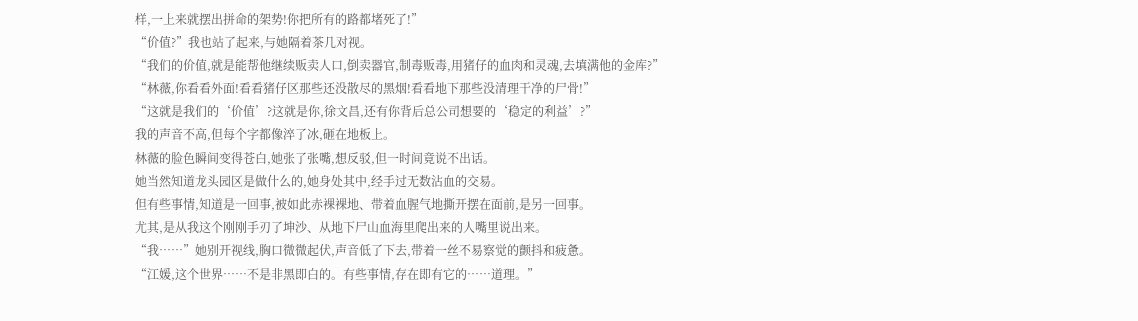样,一上来就摆出拼命的架势!你把所有的路都堵死了!”
“价值?”我也站了起来,与她隔着茶几对视。
“我们的价值,就是能帮他继续贩卖人口,倒卖器官,制毒贩毒,用猪仔的血肉和灵魂,去填满他的金库?”
“林薇,你看看外面!看看猪仔区那些还没散尽的黑烟!看看地下那些没清理干净的尸骨!”
“这就是我们的‘价值’?这就是你,徐文昌,还有你背后总公司想要的‘稳定的利益’?”
我的声音不高,但每个字都像淬了冰,砸在地板上。
林薇的脸色瞬间变得苍白,她张了张嘴,想反驳,但一时间竟说不出话。
她当然知道龙头园区是做什么的,她身处其中,经手过无数沾血的交易。
但有些事情,知道是一回事,被如此赤裸裸地、带着血腥气地撕开摆在面前,是另一回事。
尤其,是从我这个刚刚手刃了坤沙、从地下尸山血海里爬出来的人嘴里说出来。
“我……”她别开视线,胸口微微起伏,声音低了下去,带着一丝不易察觉的颤抖和疲惫。
“江媛,这个世界……不是非黑即白的。有些事情,存在即有它的……道理。”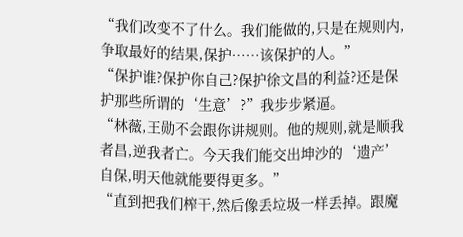“我们改变不了什么。我们能做的,只是在规则内,争取最好的结果,保护……该保护的人。”
“保护谁?保护你自己?保护徐文昌的利益?还是保护那些所谓的‘生意’?”我步步紧逼。
“林薇,王勋不会跟你讲规则。他的规则,就是顺我者昌,逆我者亡。今天我们能交出坤沙的‘遗产’自保,明天他就能要得更多。”
“直到把我们榨干,然后像丢垃圾一样丢掉。跟魔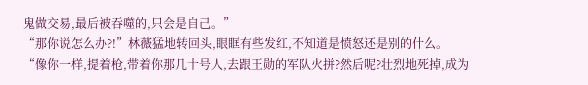鬼做交易,最后被吞噬的,只会是自己。”
“那你说怎么办?!”林薇猛地转回头,眼眶有些发红,不知道是愤怒还是别的什么。
“像你一样,提着枪,带着你那几十号人,去跟王勋的军队火拼?然后呢?壮烈地死掉,成为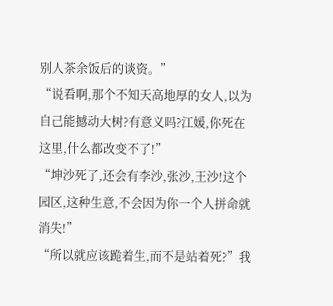别人茶余饭后的谈资。”
“说看啊,那个不知天高地厚的女人,以为自己能撼动大树?有意义吗?江媛,你死在这里,什么都改变不了!”
“坤沙死了,还会有李沙,张沙,王沙!这个园区,这种生意,不会因为你一个人拼命就消失!”
“所以就应该跪着生,而不是站着死?”我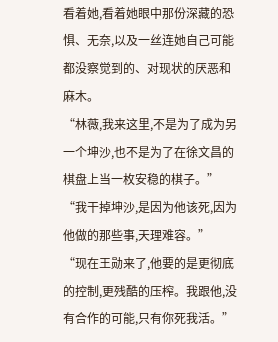看着她,看着她眼中那份深藏的恐惧、无奈,以及一丝连她自己可能都没察觉到的、对现状的厌恶和麻木。
“林薇,我来这里,不是为了成为另一个坤沙,也不是为了在徐文昌的棋盘上当一枚安稳的棋子。”
“我干掉坤沙,是因为他该死,因为他做的那些事,天理难容。”
“现在王勋来了,他要的是更彻底的控制,更残酷的压榨。我跟他,没有合作的可能,只有你死我活。”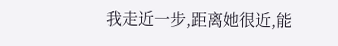我走近一步,距离她很近,能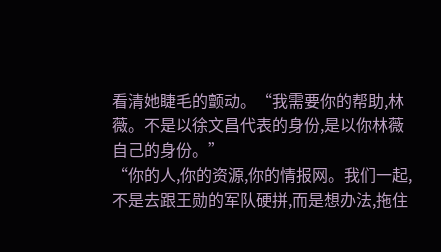看清她睫毛的颤动。“我需要你的帮助,林薇。不是以徐文昌代表的身份,是以你林薇自己的身份。”
“你的人,你的资源,你的情报网。我们一起,不是去跟王勋的军队硬拼,而是想办法,拖住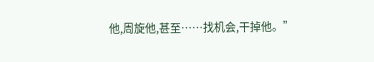他,周旋他,甚至……找机会,干掉他。”